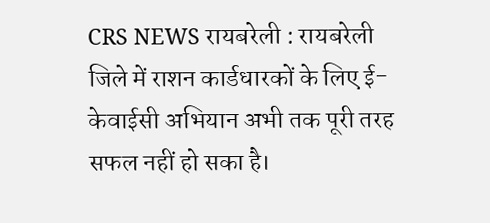CRS NEWS रायबरेली : रायबरेली जिले में राशन कार्डधारकों के लिए ई-केवाईसी अभियान अभी तक पूरी तरह सफल नहीं हो सका है।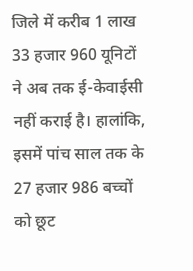जिले में करीब 1 लाख 33 हजार 960 यूनिटों ने अब तक ई-केवाईसी नहीं कराई है। हालांकि, इसमें पांच साल तक के 27 हजार 986 बच्चों को छूट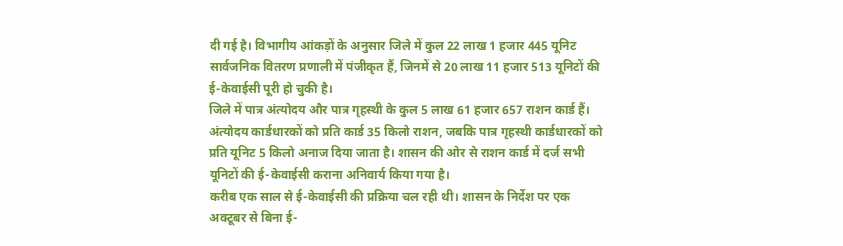दी गई है। विभागीय आंकड़ों के अनुसार जिले में कुल 22 लाख 1 हजार 445 यूनिट सार्वजनिक वितरण प्रणाली में पंजीकृत हैं, जिनमें से 20 लाख 11 हजार 513 यूनिटों की ई-केवाईसी पूरी हो चुकी है।
जिले में पात्र अंत्योदय और पात्र गृहस्थी के कुल 5 लाख 61 हजार 657 राशन कार्ड हैं। अंत्योदय कार्डधारकों को प्रति कार्ड 35 किलो राशन, जबकि पात्र गृहस्थी कार्डधारकों को प्रति यूनिट 5 किलो अनाज दिया जाता है। शासन की ओर से राशन कार्ड में दर्ज सभी यूनिटों की ई-केवाईसी कराना अनिवार्य किया गया है।
करीब एक साल से ई-केवाईसी की प्रक्रिया चल रही थी। शासन के निर्देश पर एक अक्टूबर से बिना ई-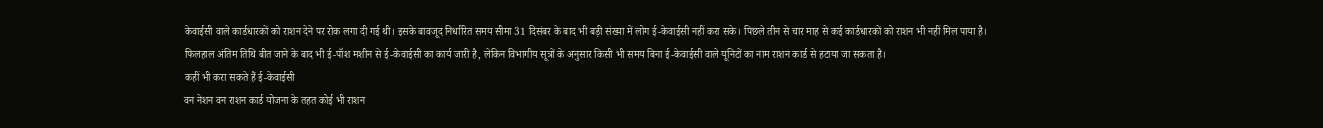केवाईसी वाले कार्डधारकों को राशन देने पर रोक लगा दी गई थी। इसके बावजूद निर्धारित समय सीमा 31 दिसंबर के बाद भी बड़ी संख्या में लोग ई-केवाईसी नहीं करा सके। पिछले तीन से चार माह से कई कार्डधारकों को राशन भी नहीं मिल पाया है।
फिलहाल अंतिम तिथि बीत जाने के बाद भी ई-पॉश मशीन से ई-केवाईसी का कार्य जारी है, लेकिन विभागीय सूत्रों के अनुसार किसी भी समय बिना ई-केवाईसी वाले यूनिटों का नाम राशन कार्ड से हटाया जा सकता है।
कहीं भी करा सकते हैं ई-केवाईसी
वन नेशन वन राशन कार्ड योजना के तहत कोई भी राशन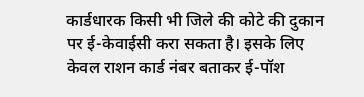कार्डधारक किसी भी जिले की कोटे की दुकान पर ई-केवाईसी करा सकता है। इसके लिए केवल राशन कार्ड नंबर बताकर ई-पॉश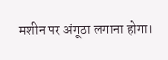मशीन पर अंगूठा लगाना होगा।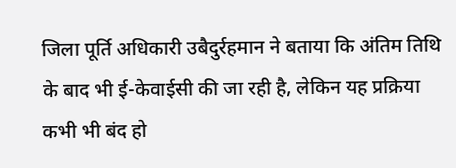जिला पूर्ति अधिकारी उबैदुर्रहमान ने बताया कि अंतिम तिथि के बाद भी ई-केवाईसी की जा रही है, लेकिन यह प्रक्रिया कभी भी बंद हो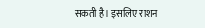सकती है। इसलिए राशन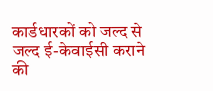कार्डधारकों को जल्द से जल्द ई-केवाईसी कराने की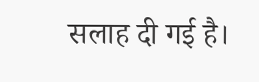सलाह दी गई है।